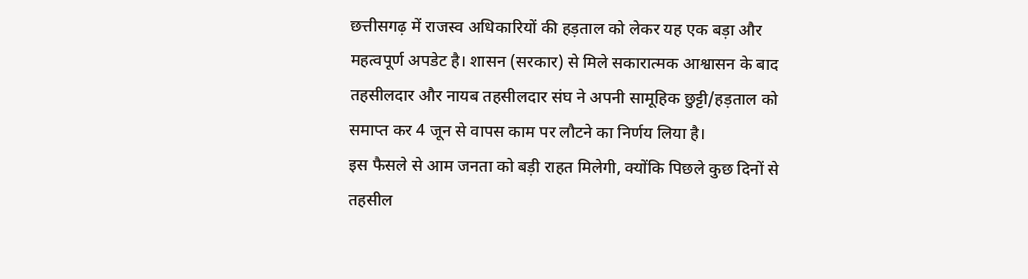छत्तीसगढ़ में राजस्व अधिकारियों की हड़ताल को लेकर यह एक बड़ा और महत्वपूर्ण अपडेट है। शासन (सरकार) से मिले सकारात्मक आश्वासन के बाद तहसीलदार और नायब तहसीलदार संघ ने अपनी सामूहिक छुट्टी/हड़ताल को समाप्त कर 4 जून से वापस काम पर लौटने का निर्णय लिया है।
इस फैसले से आम जनता को बड़ी राहत मिलेगी, क्योंकि पिछले कुछ दिनों से तहसील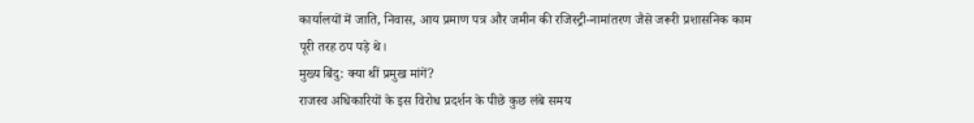कार्यालयों में जाति, निवास, आय प्रमाण पत्र और जमीन की रजिस्ट्री-नामांतरण जैसे जरूरी प्रशासनिक काम पूरी तरह ठप पड़े थे।
मुख्य बिंदु: क्या थीं प्रमुख मांगें?
राजस्व अधिकारियों के इस विरोध प्रदर्शन के पीछे कुछ लंबे समय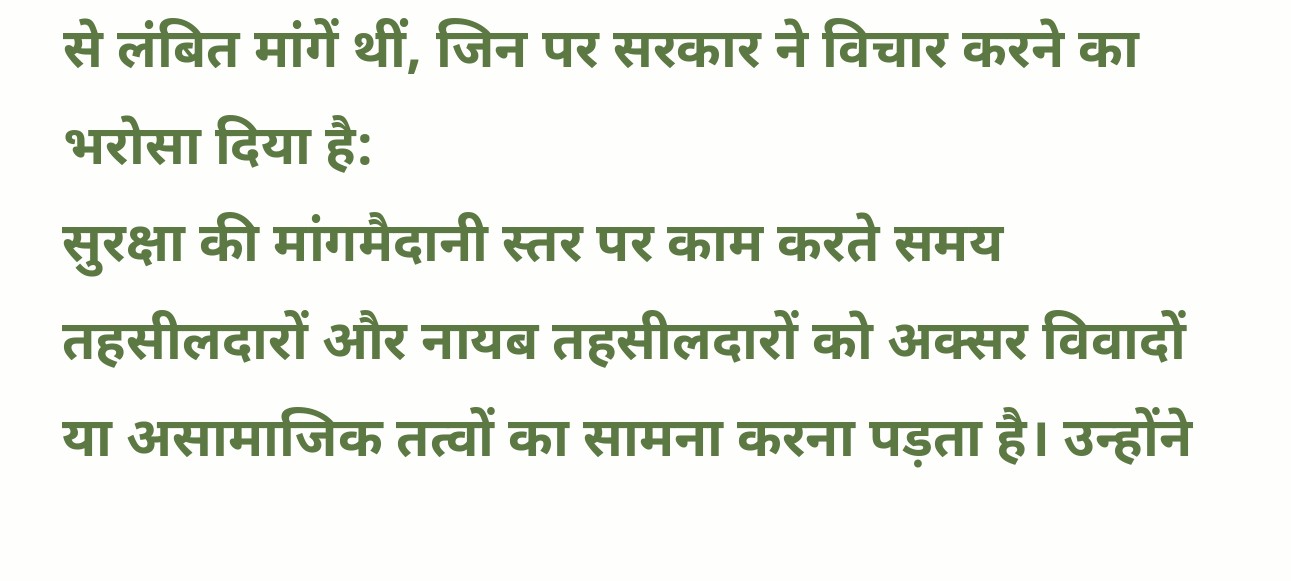से लंबित मांगें थीं, जिन पर सरकार ने विचार करने का भरोसा दिया है:
सुरक्षा की मांगमैदानी स्तर पर काम करते समय तहसीलदारों और नायब तहसीलदारों को अक्सर विवादों या असामाजिक तत्वों का सामना करना पड़ता है। उन्होंने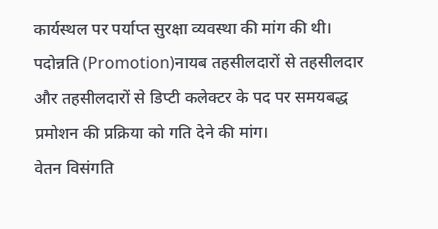कार्यस्थल पर पर्याप्त सुरक्षा व्यवस्था की मांग की थी।
पदोन्नति (Promotion)नायब तहसीलदारों से तहसीलदार और तहसीलदारों से डिप्टी कलेक्टर के पद पर समयबद्ध प्रमोशन की प्रक्रिया को गति देने की मांग।
वेतन विसंगति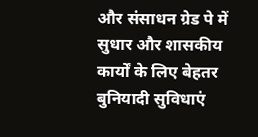और संसाधन ग्रेड पे में सुधार और शासकीय कार्यों के लिए बेहतर बुनियादी सुविधाएं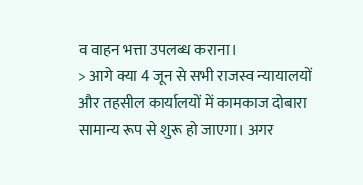व वाहन भत्ता उपलब्ध कराना।
> आगे क्या 4 जून से सभी राजस्व न्यायालयों और तहसील कार्यालयों में कामकाज दोबारा सामान्य रूप से शुरू हो जाएगा। अगर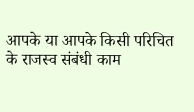आपके या आपके किसी परिचित के राजस्व संबंधी काम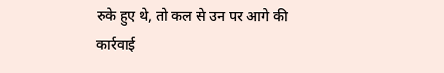रुके हुए थे, तो कल से उन पर आगे की कार्रवाई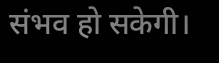संभव हो सकेगी।